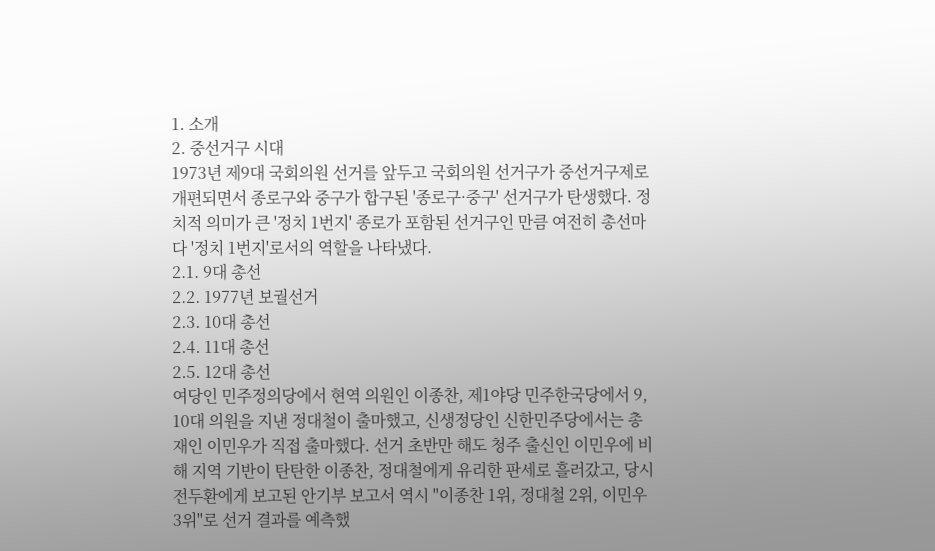1. 소개
2. 중선거구 시대
1973년 제9대 국회의원 선거를 앞두고 국회의원 선거구가 중선거구제로 개편되면서 종로구와 중구가 합구된 '종로구·중구' 선거구가 탄생했다. 정치적 의미가 큰 '정치 1번지' 종로가 포함된 선거구인 만큼 여전히 총선마다 '정치 1번지'로서의 역할을 나타냈다.
2.1. 9대 총선
2.2. 1977년 보궐선거
2.3. 10대 총선
2.4. 11대 총선
2.5. 12대 총선
여당인 민주정의당에서 현역 의원인 이종찬, 제1야당 민주한국당에서 9, 10대 의원을 지낸 정대철이 출마했고, 신생정당인 신한민주당에서는 총재인 이민우가 직접 출마했다. 선거 초반만 해도 청주 출신인 이민우에 비해 지역 기반이 탄탄한 이종찬, 정대철에게 유리한 판세로 흘러갔고, 당시 전두환에게 보고된 안기부 보고서 역시 "이종찬 1위, 정대철 2위, 이민우 3위"로 선거 결과를 예측했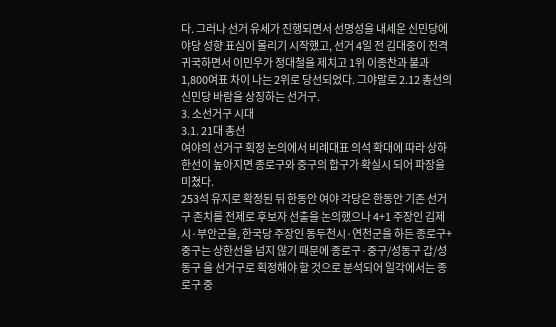다. 그러나 선거 유세가 진행되면서 선명성을 내세운 신민당에 야당 성향 표심이 몰리기 시작했고, 선거 4일 전 김대중이 전격 귀국하면서 이민우가 정대철을 제치고 1위 이종찬과 불과 1,800여표 차이 나는 2위로 당선되었다. 그야말로 2.12 총선의 신민당 바람을 상징하는 선거구.
3. 소선거구 시대
3.1. 21대 총선
여야의 선거구 획정 논의에서 비례대표 의석 확대에 따라 상하한선이 높아지면 종로구와 중구의 합구가 확실시 되어 파장을 미쳤다.
253석 유지로 확정된 뒤 한동안 여야 각당은 한동안 기존 선거구 존치를 전제로 후보자 선출을 논의했으나 4+1 주장인 김제시·부안군을, 한국당 주장인 동두천시·연천군을 하든 종로구+중구는 상한선을 넘지 않기 때문에 종로구·중구/성동구 갑/성동구 을 선거구로 획정해야 할 것으로 분석되어 일각에서는 종로구 중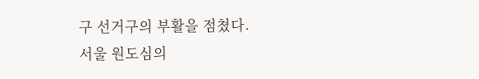구 선거구의 부활을 점쳤다.
서울 원도심의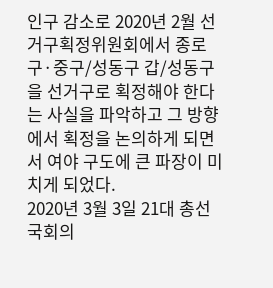인구 감소로 2020년 2월 선거구획정위원회에서 종로구·중구/성동구 갑/성동구 을 선거구로 획정해야 한다는 사실을 파악하고 그 방향에서 획정을 논의하게 되면서 여야 구도에 큰 파장이 미치게 되었다.
2020년 3월 3일 21대 총선 국회의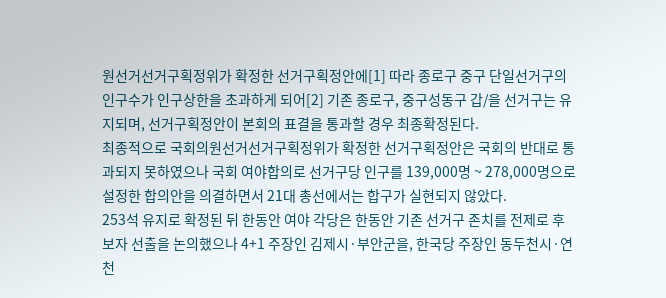원선거선거구획정위가 확정한 선거구획정안에[1] 따라 종로구 중구 단일선거구의 인구수가 인구상한을 초과하게 되어[2] 기존 종로구, 중구성동구 갑/을 선거구는 유지되며, 선거구획정안이 본회의 표결을 통과할 경우 최종확정된다.
최종적으로 국회의원선거선거구획정위가 확정한 선거구획정안은 국회의 반대로 통과되지 못하였으나 국회 여야합의로 선거구당 인구를 139,000명 ~ 278,000명으로 설정한 합의안을 의결하면서 21대 총선에서는 합구가 실현되지 않았다.
253석 유지로 확정된 뒤 한동안 여야 각당은 한동안 기존 선거구 존치를 전제로 후보자 선출을 논의했으나 4+1 주장인 김제시·부안군을, 한국당 주장인 동두천시·연천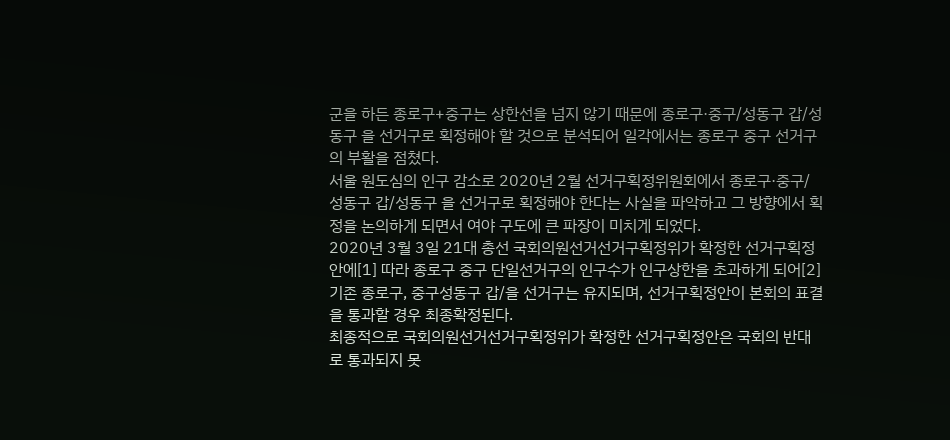군을 하든 종로구+중구는 상한선을 넘지 않기 때문에 종로구·중구/성동구 갑/성동구 을 선거구로 획정해야 할 것으로 분석되어 일각에서는 종로구 중구 선거구의 부활을 점쳤다.
서울 원도심의 인구 감소로 2020년 2월 선거구획정위원회에서 종로구·중구/성동구 갑/성동구 을 선거구로 획정해야 한다는 사실을 파악하고 그 방향에서 획정을 논의하게 되면서 여야 구도에 큰 파장이 미치게 되었다.
2020년 3월 3일 21대 총선 국회의원선거선거구획정위가 확정한 선거구획정안에[1] 따라 종로구 중구 단일선거구의 인구수가 인구상한을 초과하게 되어[2] 기존 종로구, 중구성동구 갑/을 선거구는 유지되며, 선거구획정안이 본회의 표결을 통과할 경우 최종확정된다.
최종적으로 국회의원선거선거구획정위가 확정한 선거구획정안은 국회의 반대로 통과되지 못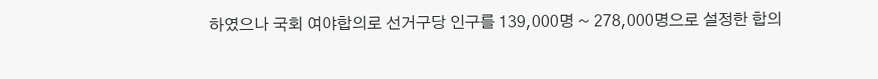하였으나 국회 여야합의로 선거구당 인구를 139,000명 ~ 278,000명으로 설정한 합의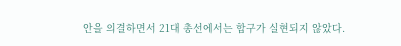안을 의결하면서 21대 총선에서는 합구가 실현되지 않았다.